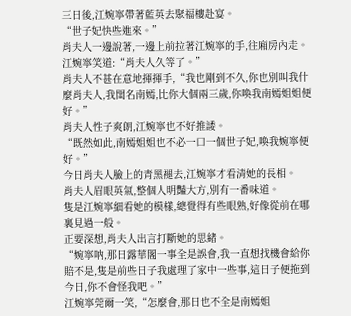三日後,江婉寧帶著藍英去聚福樓赴宴。
“世子妃快些進來。”
肖夫人一邊說著,一邊上前拉著江婉寧的手,往廂房內走。
江婉寧笑道:“肖夫人久等了。”
肖夫人不甚在意地揮揮手,“我也剛到不久,你也別叫我什麼肖夫人,我閨名南嫣,比你大個兩三歲,你喚我南嫣姐姐便好。”
肖夫人性子爽朗,江婉寧也不好推諉。
“既然如此,南嫣姐姐也不必一口一個世子妃,喚我婉寧便好。”
今日肖夫人臉上的青黑褪去,江婉寧才看清她的長相。
肖夫人眉眼英氣,整個人明豔大方,別有一番味道。
隻是江婉寧細看她的模樣,總覺得有些眼熟,好像從前在哪裏見過一般。
正要深想,肖夫人出言打斷她的思緒。
“婉寧呐,那日露華閣一事全是誤會,我一直想找機會給你賠不是,隻是前些日子我處理了家中一些事,這日子便拖到今日,你不會怪我吧。”
江婉寧莞爾一笑,“怎麼會,那日也不全是南嫣姐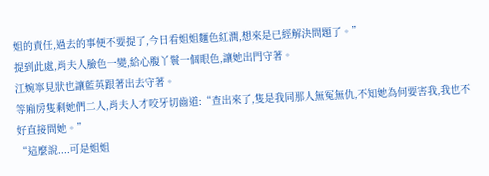姐的責任,過去的事便不要提了,今日看姐姐麵色紅潤,想來是已經解決問題了。”
提到此處,肖夫人臉色一變,給心腹丫鬟一個眼色,讓她出門守著。
江婉寧見狀也讓藍英跟著出去守著。
等廂房隻剩她們二人,肖夫人才咬牙切齒道:“查出來了,隻是我同那人無冤無仇,不知她為何要害我,我也不好直接問她。”
“這麼說....可是姐姐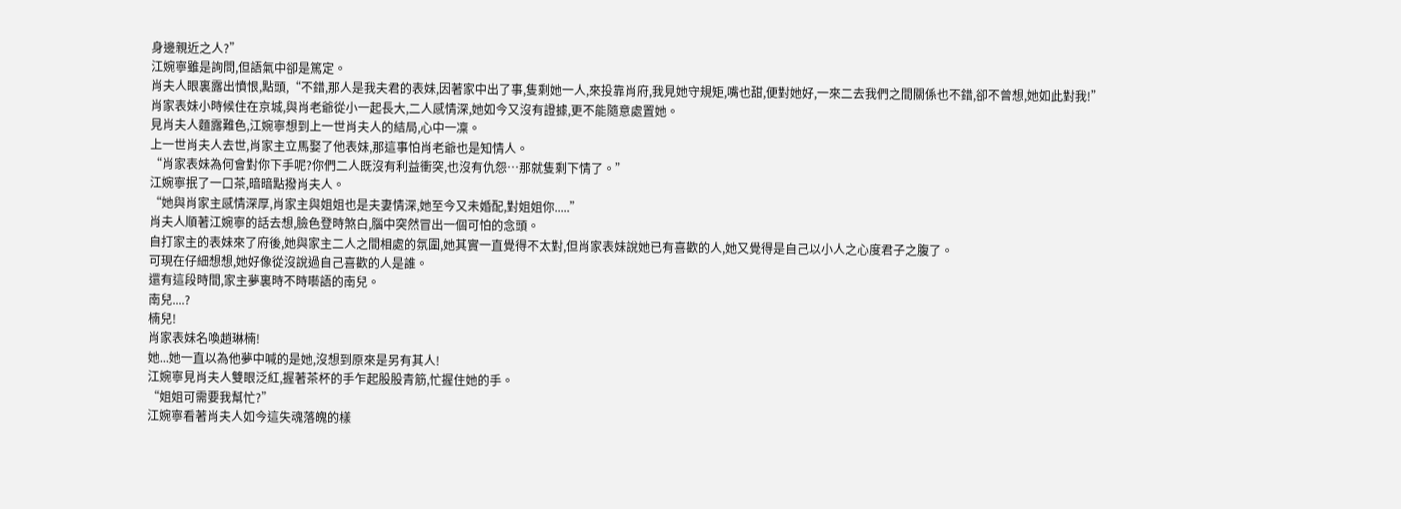身邊親近之人?”
江婉寧雖是詢問,但語氣中卻是篤定。
肖夫人眼裏露出憤恨,點頭,“不錯,那人是我夫君的表妹,因著家中出了事,隻剩她一人,來投靠肖府,我見她守規矩,嘴也甜,便對她好,一來二去我們之間關係也不錯,卻不曾想,她如此對我!”
肖家表妹小時候住在京城,與肖老爺從小一起長大,二人感情深,她如今又沒有證據,更不能隨意處置她。
見肖夫人麵露難色,江婉寧想到上一世肖夫人的結局,心中一凜。
上一世肖夫人去世,肖家主立馬娶了他表妹,那這事怕肖老爺也是知情人。
“肖家表妹為何會對你下手呢?你們二人既沒有利益衝突,也沒有仇怨…那就隻剩下情了。”
江婉寧抿了一口茶,暗暗點撥肖夫人。
“她與肖家主感情深厚,肖家主與姐姐也是夫妻情深,她至今又未婚配,對姐姐你.....”
肖夫人順著江婉寧的話去想,臉色登時煞白,腦中突然冒出一個可怕的念頭。
自打家主的表妹來了府後,她與家主二人之間相處的氛圍,她其實一直覺得不太對,但肖家表妹說她已有喜歡的人,她又覺得是自己以小人之心度君子之腹了。
可現在仔細想想,她好像從沒說過自己喜歡的人是誰。
還有這段時間,家主夢裏時不時囈語的南兒。
南兒....?
楠兒!
肖家表妹名喚趙琳楠!
她...她一直以為他夢中喊的是她,沒想到原來是另有其人!
江婉寧見肖夫人雙眼泛紅,握著茶杯的手乍起股股青筋,忙握住她的手。
“姐姐可需要我幫忙?”
江婉寧看著肖夫人如今這失魂落魄的樣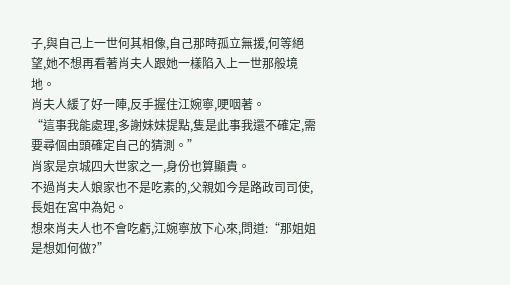子,與自己上一世何其相像,自己那時孤立無援,何等絕望,她不想再看著肖夫人跟她一樣陷入上一世那般境地。
肖夫人緩了好一陣,反手握住江婉寧,哽咽著。
“這事我能處理,多謝妹妹提點,隻是此事我還不確定,需要尋個由頭確定自己的猜測。”
肖家是京城四大世家之一,身份也算顯貴。
不過肖夫人娘家也不是吃素的,父親如今是路政司司使,長姐在宮中為妃。
想來肖夫人也不會吃虧,江婉寧放下心來,問道:“那姐姐是想如何做?”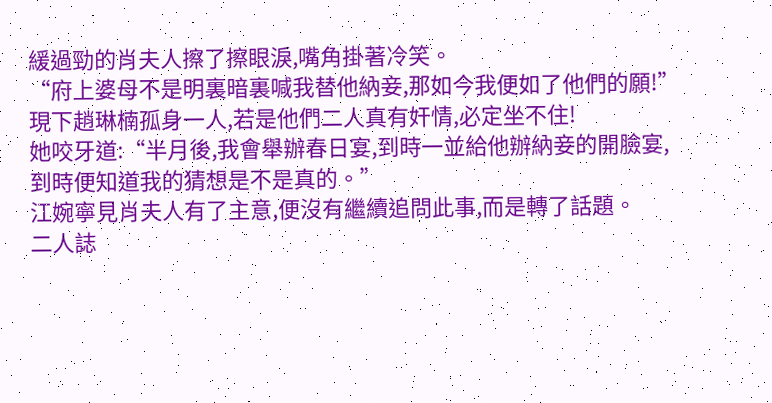緩過勁的肖夫人擦了擦眼淚,嘴角掛著冷笑。
“府上婆母不是明裏暗裏喊我替他納妾,那如今我便如了他們的願!”
現下趙琳楠孤身一人,若是他們二人真有奸情,必定坐不住!
她咬牙道:“半月後,我會舉辦春日宴,到時一並給他辦納妾的開臉宴,到時便知道我的猜想是不是真的。”
江婉寧見肖夫人有了主意,便沒有繼續追問此事,而是轉了話題。
二人誌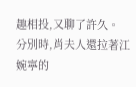趣相投,又聊了許久。
分別時,肖夫人還拉著江婉寧的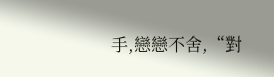手,戀戀不舍,“對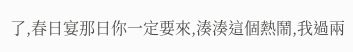了,春日宴那日你一定要來,湊湊這個熱鬧,我過兩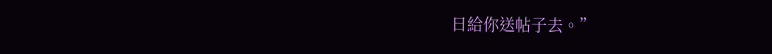日給你送帖子去。”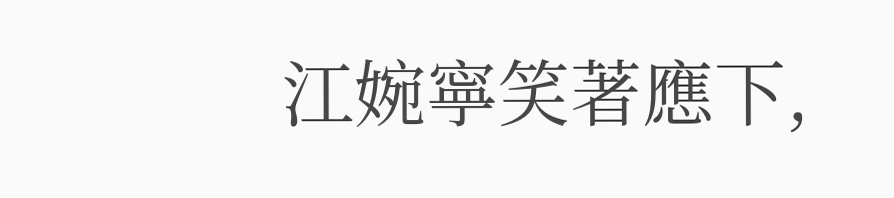江婉寧笑著應下,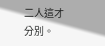二人這才分別。